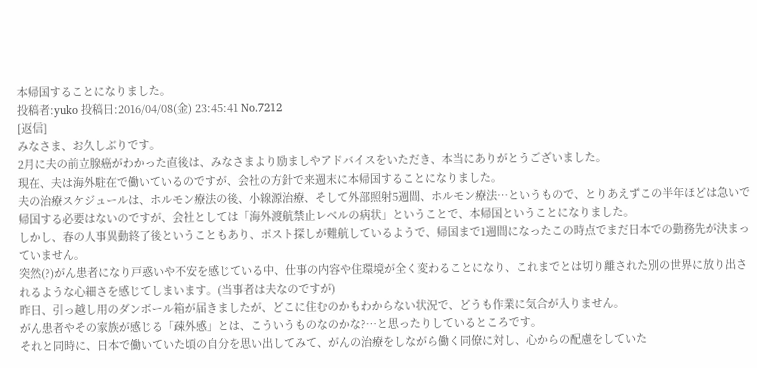本帰国することになりました。
投稿者:yuko 投稿日:2016/04/08(金) 23:45:41 No.7212
[返信]
みなさま、お久しぶりです。
2月に夫の前立腺癌がわかった直後は、みなさまより励ましやアドバイスをいただき、本当にありがとうございました。
現在、夫は海外駐在で働いているのですが、会社の方針で来週末に本帰国することになりました。
夫の治療スケジュールは、ホルモン療法の後、小線源治療、そして外部照射5週間、ホルモン療法…というもので、とりあえずこの半年ほどは急いで帰国する必要はないのですが、会社としては「海外渡航禁止レベルの病状」ということで、本帰国ということになりました。
しかし、春の人事異動終了後ということもあり、ポスト探しが難航しているようで、帰国まで1週間になったこの時点でまだ日本での勤務先が決まっていません。
突然(?)がん患者になり戸惑いや不安を感じている中、仕事の内容や住環境が全く変わることになり、これまでとは切り離された別の世界に放り出されるような心細さを感じてしまいます。(当事者は夫なのですが)
昨日、引っ越し用のダンボール箱が届きましたが、どこに住むのかもわからない状況で、どうも作業に気合が入りません。
がん患者やその家族が感じる「疎外感」とは、こういうものなのかな?…と思ったりしているところです。
それと同時に、日本で働いていた頃の自分を思い出してみて、がんの治療をしながら働く同僚に対し、心からの配慮をしていた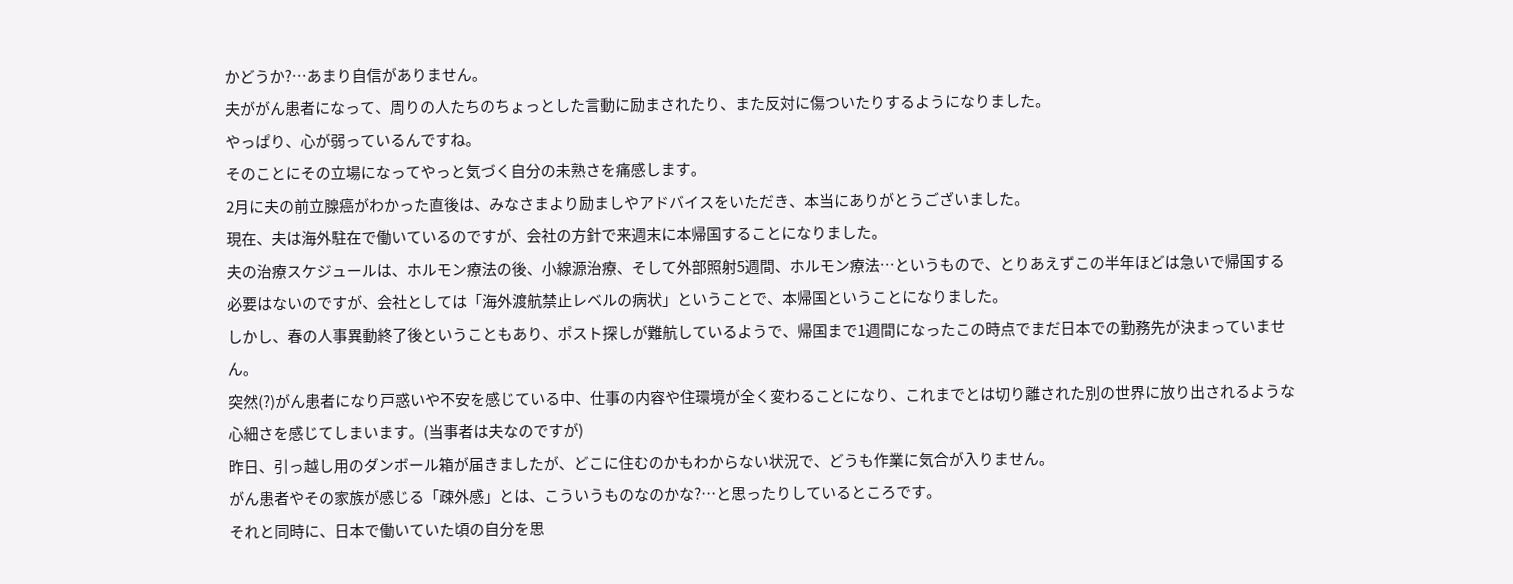かどうか?…あまり自信がありません。
夫ががん患者になって、周りの人たちのちょっとした言動に励まされたり、また反対に傷ついたりするようになりました。
やっぱり、心が弱っているんですね。
そのことにその立場になってやっと気づく自分の未熟さを痛感します。
2月に夫の前立腺癌がわかった直後は、みなさまより励ましやアドバイスをいただき、本当にありがとうございました。
現在、夫は海外駐在で働いているのですが、会社の方針で来週末に本帰国することになりました。
夫の治療スケジュールは、ホルモン療法の後、小線源治療、そして外部照射5週間、ホルモン療法…というもので、とりあえずこの半年ほどは急いで帰国する必要はないのですが、会社としては「海外渡航禁止レベルの病状」ということで、本帰国ということになりました。
しかし、春の人事異動終了後ということもあり、ポスト探しが難航しているようで、帰国まで1週間になったこの時点でまだ日本での勤務先が決まっていません。
突然(?)がん患者になり戸惑いや不安を感じている中、仕事の内容や住環境が全く変わることになり、これまでとは切り離された別の世界に放り出されるような心細さを感じてしまいます。(当事者は夫なのですが)
昨日、引っ越し用のダンボール箱が届きましたが、どこに住むのかもわからない状況で、どうも作業に気合が入りません。
がん患者やその家族が感じる「疎外感」とは、こういうものなのかな?…と思ったりしているところです。
それと同時に、日本で働いていた頃の自分を思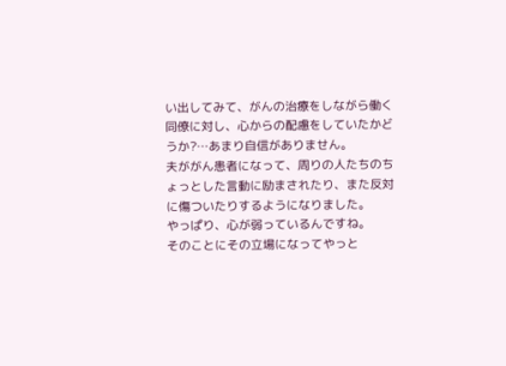い出してみて、がんの治療をしながら働く同僚に対し、心からの配慮をしていたかどうか?…あまり自信がありません。
夫ががん患者になって、周りの人たちのちょっとした言動に励まされたり、また反対に傷ついたりするようになりました。
やっぱり、心が弱っているんですね。
そのことにその立場になってやっと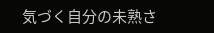気づく自分の未熟さ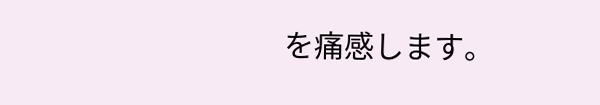を痛感します。